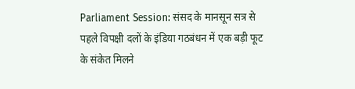Parliament Session: संसद के मानसून सत्र से पहले विपक्षी दलों के इंडिया गठबंधन में एक बड़ी फूट के संकेत मिलने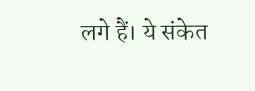लगे हैं। ये संकेत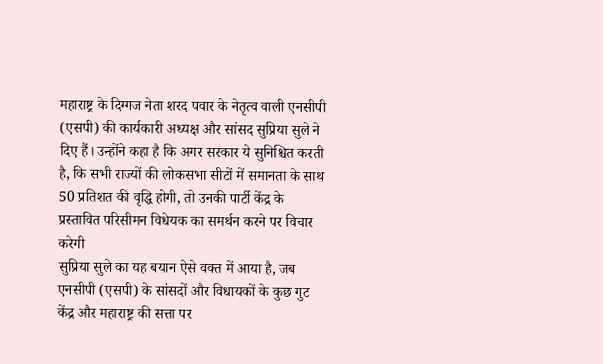महाराष्ट्र के दिग्गज नेता शरद पवार के नेतृत्व वाली एनसीपी (एसपी) की कार्यकारी अध्यक्ष और सांसद सुप्रिया सुले ने दिए हैं। उन्होंने कहा है कि अगर सरकार ये सुनिश्चित करती है, कि सभी राज्यों की लोकसभा सीटों में समानता के साथ 50 प्रतिशत की वृद्धि होगी, तो उनकी पार्टी केंद्र के प्रस्तावित परिसीमन विधेयक का समर्थन करने पर विचार करेगी
सुप्रिया सुले का यह बयान ऐसे वक्त में आया है, जब एनसीपी (एसपी) के सांसदों और विधायकों के कुछ गुट केंद्र और महाराष्ट्र की सत्ता पर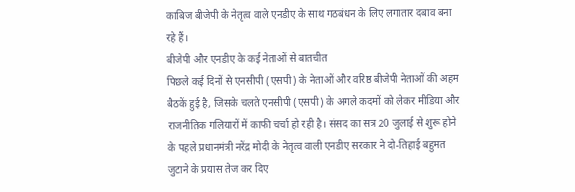काबिज बीजेपी के नेतृत्व वाले एनडीए के साथ गठबंधन के लिए लगातार दबाव बना रहे हैं।
बीजेपी और एनडीए के कई नेताओं से बातचीत
पिछले कई दिनों से एनसीपी (एसपी) के नेताओं और वरिष्ठ बीजेपी नेताओं की अहम बैठकें हुई है, जिसके चलते एनसीपी (एसपी) के अगले कदमों को लेकर मीडिया और राजनीतिक गलियारों में काफी चर्चा हो रही है। संसद का सत्र 20 जुलाई से शुरू होने के पहले प्रधानमंत्री नरेंद्र मोदी के नेतृत्व वाली एनडीए सरकार ने दो-तिहाई बहुमत जुटाने के प्रयास तेज कर दिए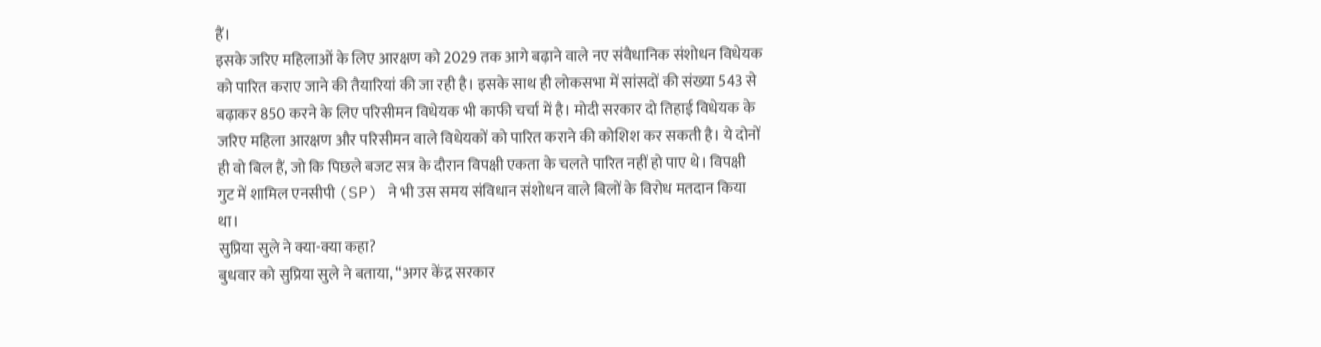हैं।
इसके जरिए महिलाओं के लिए आरक्षण को 2029 तक आगे बढ़ाने वाले नए संवैधानिक संशोधन विधेयक को पारित कराए जाने की तैयारियां की जा रही है। इसके साथ ही लोकसभा में सांसदों की संख्या 543 से बढ़ाकर 850 करने के लिए परिसीमन विधेयक भी काफी चर्चा में है। मोदी सरकार दो तिहाई विधेयक के जरिए महिला आरक्षण और परिसीमन वाले विधेयकों को पारित कराने की कोशिश कर सकती है। ये दोनों ही वो बिल हैं, जो कि पिछले बजट सत्र के दौरान विपक्षी एकता के चलते पारित नहीं हो पाए थे। विपक्षी गुट में शामिल एनसीपी (SP) ने भी उस समय संविधान संशोधन वाले बिलों के विरोध मतदान किया था।
सुप्रिया सुले ने क्या-क्या कहा?
बुधवार को सुप्रिया सुले ने बताया, “अगर केंद्र सरकार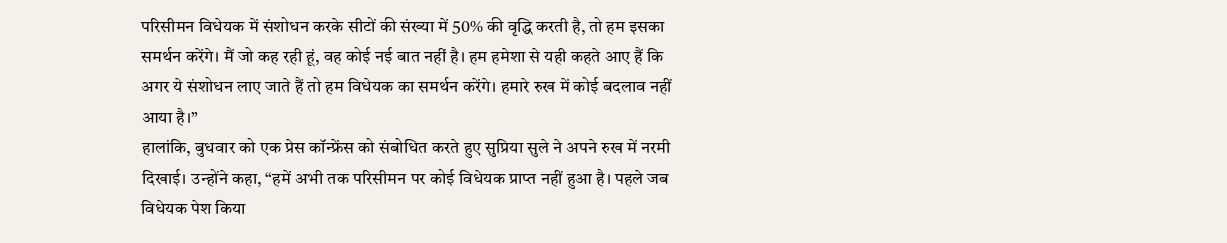परिसीमन विधेयक में संशोधन करके सीटों की संख्या में 50% की वृद्धि करती है, तो हम इसका समर्थन करेंगे। मैं जो कह रही हूं, वह कोई नई बात नहीं है। हम हमेशा से यही कहते आए हैं कि अगर ये संशोधन लाए जाते हैं तो हम विधेयक का समर्थन करेंगे। हमारे रुख में कोई बदलाव नहीं आया है।”
हालांकि, बुधवार को एक प्रेस कॉन्फ्रेंस को संबोधित करते हुए सुप्रिया सुले ने अपने रुख में नरमी दिखाई। उन्होंने कहा, “हमें अभी तक परिसीमन पर कोई विधेयक प्राप्त नहीं हुआ है। पहले जब विधेयक पेश किया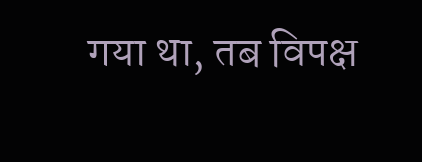गया था, तब विपक्ष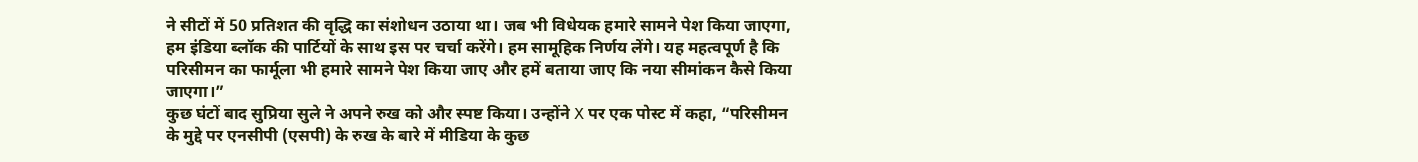ने सीटों में 50 प्रतिशत की वृद्धि का संशोधन उठाया था। जब भी विधेयक हमारे सामने पेश किया जाएगा, हम इंडिया ब्लॉक की पार्टियों के साथ इस पर चर्चा करेंगे। हम सामूहिक निर्णय लेंगे। यह महत्वपूर्ण है कि परिसीमन का फार्मूला भी हमारे सामने पेश किया जाए और हमें बताया जाए कि नया सीमांकन कैसे किया जाएगा।”
कुछ घंटों बाद सुप्रिया सुले ने अपने रुख को और स्पष्ट किया। उन्होंने X पर एक पोस्ट में कहा, “परिसीमन के मुद्दे पर एनसीपी (एसपी) के रुख के बारे में मीडिया के कुछ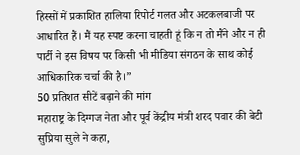हिस्सों में प्रकाशित हालिया रिपोर्ट गलत और अटकलबाजी पर आधारित हैं। मैं यह स्पष्ट करना चाहती हूं कि न तो मैंने और न ही पार्टी ने इस विषय पर किसी भी मीडिया संगठन के साथ कोई आधिकारिक चर्चा की है।”
50 प्रतिशत सीटें बढ़ाने की मांग
महाराष्ट्र के दिग्गज नेता और पूर्व केंद्रीय मंत्री शरद पवार की बेटी सुप्रिया सुले ने कहा,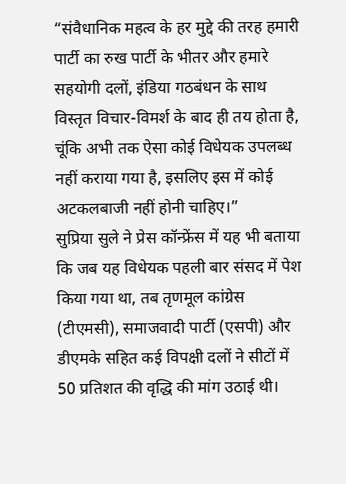“संवैधानिक महत्व के हर मुद्दे की तरह हमारी पार्टी का रुख पार्टी के भीतर और हमारे सहयोगी दलों, इंडिया गठबंधन के साथ विस्तृत विचार-विमर्श के बाद ही तय होता है, चूंकि अभी तक ऐसा कोई विधेयक उपलब्ध नहीं कराया गया है, इसलिए इस में कोई अटकलबाजी नहीं होनी चाहिए।”
सुप्रिया सुले ने प्रेस कॉन्फ्रेंस में यह भी बताया कि जब यह विधेयक पहली बार संसद में पेश किया गया था, तब तृणमूल कांग्रेस (टीएमसी), समाजवादी पार्टी (एसपी) और डीएमके सहित कई विपक्षी दलों ने सीटों में 50 प्रतिशत की वृद्धि की मांग उठाई थी।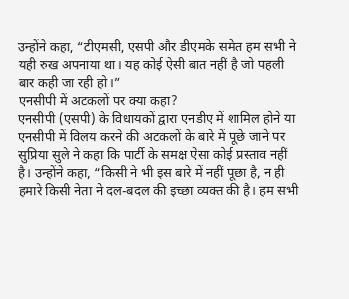उन्होंने कहा, “टीएमसी, एसपी और डीएमके समेत हम सभी ने यही रुख अपनाया था। यह कोई ऐसी बात नहीं है जो पहली बार कही जा रही हो।”
एनसीपी में अटकलों पर क्या कहा?
एनसीपी (एसपी) के विधायकों द्वारा एनडीए में शामिल होने या एनसीपी में विलय करने की अटकलों के बारे में पूछे जाने पर सुप्रिया सुले ने कहा कि पार्टी के समक्ष ऐसा कोई प्रस्ताव नहीं है। उन्होंने कहा, “किसी ने भी इस बारे में नहीं पूछा है, न ही हमारे किसी नेता ने दल-बदल की इच्छा व्यक्त की है। हम सभी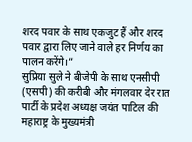शरद पवार के साथ एकजुट हैं और शरद पवार द्वारा लिए जाने वाले हर निर्णय का पालन करेंगे।”
सुप्रिया सुले ने बीजेपी के साथ एनसीपी (एसपी) की करीबी और मंगलवार देर रात पार्टी के प्रदेश अध्यक्ष जयंत पाटिल की महाराष्ट्र के मुख्यमंत्री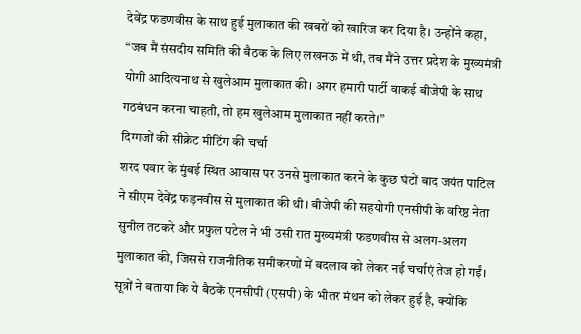देवेंद्र फडणवीस के साथ हुई मुलाकात की खबरों को खारिज कर दिया है। उन्होंने कहा, “जब मैं संसदीय समिति की बैठक के लिए लखनऊ में थी, तब मैंने उत्तर प्रदेश के मुख्यमंत्री योगी आदित्यनाथ से खुलेआम मुलाकात की। अगर हमारी पार्टी वाकई बीजेपी के साथ गठबंधन करना चाहती, तो हम खुलेआम मुलाकात नहीं करते।”
दिग्गजों की सीक्रेट मीटिंग की चर्चा
शरद पवार के मुंबई स्थित आवास पर उनसे मुलाकात करने के कुछ घंटों बाद जयंत पाटिल ने सीएम देवेंद्र फड़नवीस से मुलाकात की थी। बीजेपी की सहयोगी एनसीपी के वरिष्ठ नेता सुनील तटकरे और प्रफुल पटेल ने भी उसी रात मुख्यमंत्री फडणवीस से अलग-अलग मुलाकात की, जिससे राजनीतिक समीकरणों में बदलाव को लेकर नई चर्चाएं तेज हो गईं।
सूत्रों ने बताया कि ये बैठकें एनसीपी (एसपी) के भीतर मंथन को लेकर हुई है, क्योंकि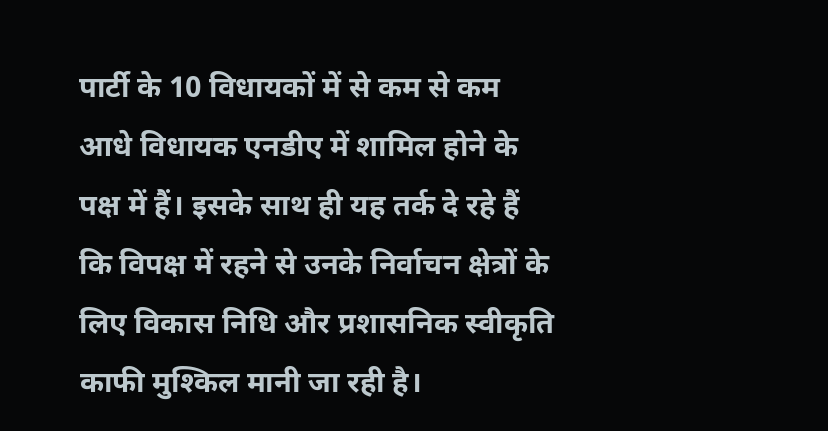पार्टी के 10 विधायकों में से कम से कम आधे विधायक एनडीए में शामिल होने के पक्ष में हैं। इसके साथ ही यह तर्क दे रहे हैं कि विपक्ष में रहने से उनके निर्वाचन क्षेत्रों के लिए विकास निधि और प्रशासनिक स्वीकृति काफी मुश्किल मानी जा रही है।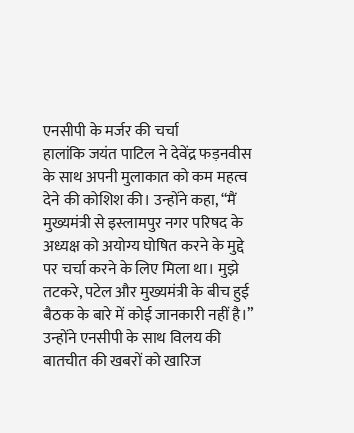एनसीपी के मर्जर की चर्चा
हालांकि जयंत पाटिल ने देवेंद्र फड़नवीस के साथ अपनी मुलाकात को कम महत्व देने की कोशिश की। उन्होंने कहा, “मैं मुख्यमंत्री से इस्लामपुर नगर परिषद के अध्यक्ष को अयोग्य घोषित करने के मुद्दे पर चर्चा करने के लिए मिला था। मुझे तटकरे, पटेल और मुख्यमंत्री के बीच हुई बैठक के बारे में कोई जानकारी नहीं है।” उन्होंने एनसीपी के साथ विलय की बातचीत की खबरों को खारिज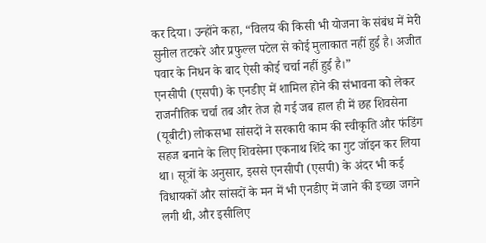कर दिया। उन्होंने कहा, “विलय की किसी भी योजना के संबंध में मेरी सुनील तटकरे और प्रफुल्ल पटेल से कोई मुलाकात नहीं हुई है। अजीत पवार के निधन के बाद ऐसी कोई चर्चा नहीं हुई है।”
एनसीपी (एसपी) के एनडीए में शामिल होने की संभावना को लेकर राजनीतिक चर्चा तब और तेज हो गई जब हाल ही में छह शिवसेना (यूबीटी) लोकसभा सांसदों ने सरकारी काम की स्वीकृति और फंडिंग सहज बनाने के लिए शिवसेना एकनाथ शिंदे का गुट जॉइन कर लिया था। सूत्रों के अनुसार, इससे एनसीपी (एसपी) के अंदर भी कई विधायकों और सांसदों के मन में भी एनडीए में जाने की इच्छा जगने लगी थी, और इसीलिए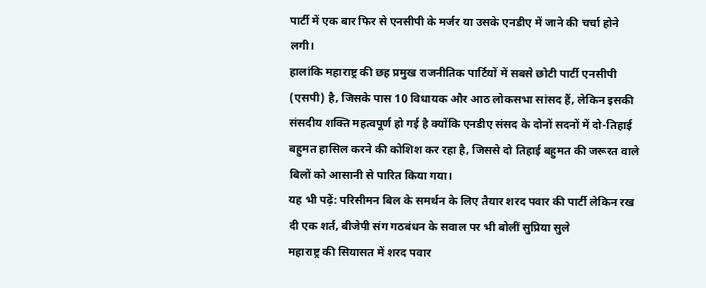पार्टी में एक बार फिर से एनसीपी के मर्जर या उसके एनडीए में जाने की चर्चा होने लगी।
हालांकि महाराष्ट्र की छह प्रमुख राजनीतिक पार्टियों में सबसे छोटी पार्टी एनसीपी (एसपी) है, जिसके पास 10 विधायक और आठ लोकसभा सांसद हैं, लेकिन इसकी संसदीय शक्ति महत्वपूर्ण हो गई है क्योंकि एनडीए संसद के दोनों सदनों में दो-तिहाई बहुमत हासिल करने की कोशिश कर रहा है, जिससे दो तिहाई बहुमत की जरूरत वाले बिलों को आसानी से पारित किया गया।
यह भी पढ़ें: परिसीमन बिल के समर्थन के लिए तैयार शरद पवार की पार्टी लेकिन रख दी एक शर्त, बीजेपी संग गठबंधन के सवाल पर भी बोलीं सुप्रिया सुले
महाराष्ट्र की सियासत में शरद पवार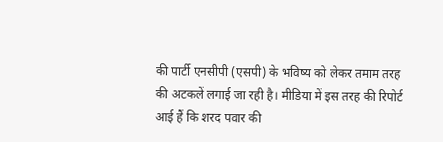की पार्टी एनसीपी (एसपी) के भविष्य को लेकर तमाम तरह की अटकलें लगाई जा रही है। मीडिया में इस तरह की रिपोर्ट आई हैं कि शरद पवार की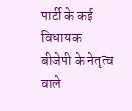पार्टी के कई विधायक बीजेपी के नेतृत्व वाले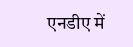एनडीए में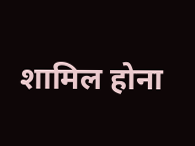शामिल होना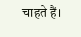चाहते हैं।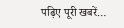पढ़िए पूरी खबरें…